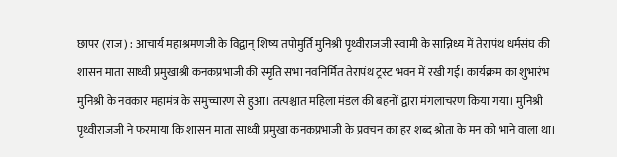छापर (राज) : आचार्य महाश्रमणजी के विद्वान् शिष्य तपोमुर्ति मुनिश्री पृथ्वीराजजी स्वामी के सान्निध्य में तेरापंथ धर्मसंघ की शासन माता साध्वी प्रमुखाश्री कनकप्रभाजी की स्मृति सभा नवनिर्मित तेरापंथ ट्रस्ट भवन में रखी गई। कार्यक्रम का शुभारंभ मुनिश्री के नवकार महामंत्र के समुच्चारण से हुआ। तत्पश्चात महिला मंडल की बहनों द्वारा मंगलाचरण किया गया। मुनिश्री पृथ्वीराजजी ने फरमाया कि शासन माता साध्वी प्रमुखा कनकप्रभाजी के प्रवचन का हर शब्द श्रोता के मन को भाने वाला था।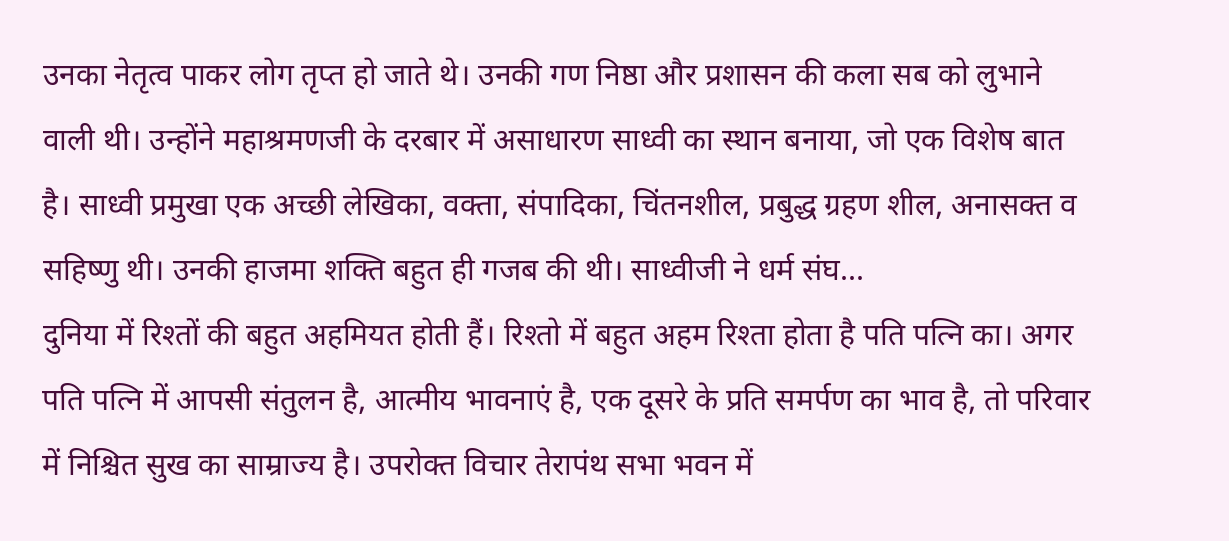उनका नेतृत्व पाकर लोग तृप्त हो जाते थे। उनकी गण निष्ठा और प्रशासन की कला सब को लुभाने वाली थी। उन्होंने महाश्रमणजी के दरबार में असाधारण साध्वी का स्थान बनाया, जो एक विशेष बात है। साध्वी प्रमुखा एक अच्छी लेखिका, वक्ता, संपादिका, चिंतनशील, प्रबुद्ध ग्रहण शील, अनासक्त व सहिष्णु थी। उनकी हाजमा शक्ति बहुत ही गजब की थी। साध्वीजी ने धर्म संघ...
दुनिया में रिश्तों की बहुत अहमियत होती हैं। रिश्तो में बहुत अहम रिश्ता होता है पति पत्नि का। अगर पति पत्नि में आपसी संतुलन है, आत्मीय भावनाएं है, एक दूसरे के प्रति समर्पण का भाव है, तो परिवार में निश्चित सुख का साम्राज्य है। उपरोक्त विचार तेरापंथ सभा भवन में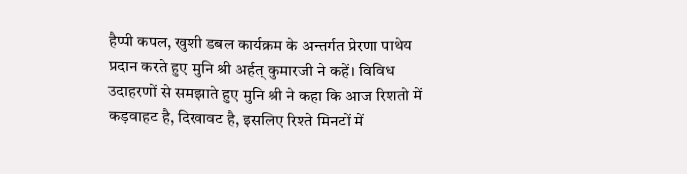हैप्पी कपल, खुशी डबल कार्यक्रम के अन्तर्गत प्रेरणा पाथेय प्रदान करते हुए मुनि श्री अर्हत् कुमारजी ने कहें। विविध उदाहरणों से समझाते हुए मुनि श्री ने कहा कि आज रिशतो में कड़वाहट है, दिखावट है, इसलिए रिश्ते मिनटों में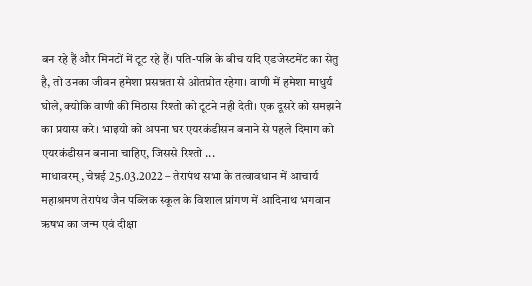बन रहे हैं और मिनटों में टूट रहे हैं। पति-पत्नि के बीच यदि एडजेस्टमेंट का सेतु है, तो उनका जीवन हमेशा प्रसन्नता से ओतप्रोत रहेगा। वाणी में हमेशा माधुर्य घोले, क्योकि वाणी की मिठास रिश्तो को टूटने नही देती। एक दूसरे को समझने का प्रयास करे। भाइयो को अपना घर एयरकंडीसन बनाने से पहले दिमाग को एयरकंडीसन बनाना चाहिए, जिससे रिश्तो ...
माधावरम्, चेन्नई 25.03.2022 – तेरापंथ सभा के तत्वावधान में आचार्य महाश्रमण तेरापंथ जैन पब्लिक स्कूल के विशाल प्रांगण में आदिनाथ भगवान ऋषभ का जन्म एवं दीक्षा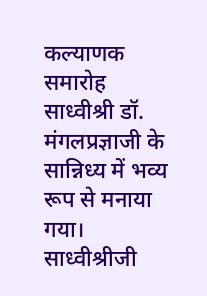कल्याणक समारोह साध्वीश्री डॉ. मंगलप्रज्ञाजी के सान्निध्य में भव्य रूप से मनाया गया। साध्वीश्रीजी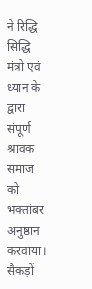ने रिद्धि सिद्धि मंत्रो एवं ध्यान के द्वारा संपूर्ण श्रावक समाज को भक्तांबर अनुष्ठान करवाया। सैकड़ों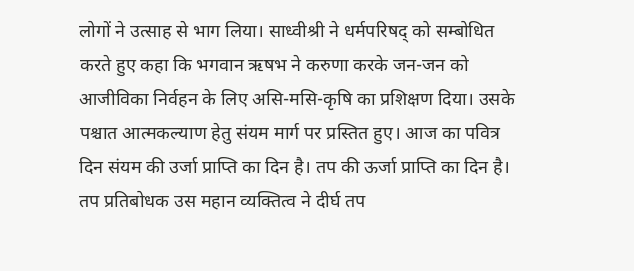लोगों ने उत्साह से भाग लिया। साध्वीश्री ने धर्मपरिषद् को सम्बोधित करते हुए कहा कि भगवान ऋषभ ने करुणा करके जन-जन को आजीविका निर्वहन के लिए असि-मसि-कृषि का प्रशिक्षण दिया। उसके पश्चात आत्मकल्याण हेतु संयम मार्ग पर प्रस्तित हुए। आज का पवित्र दिन संयम की उर्जा प्राप्ति का दिन है। तप की ऊर्जा प्राप्ति का दिन है। तप प्रतिबोधक उस महान व्यक्तित्व ने दीर्घ तप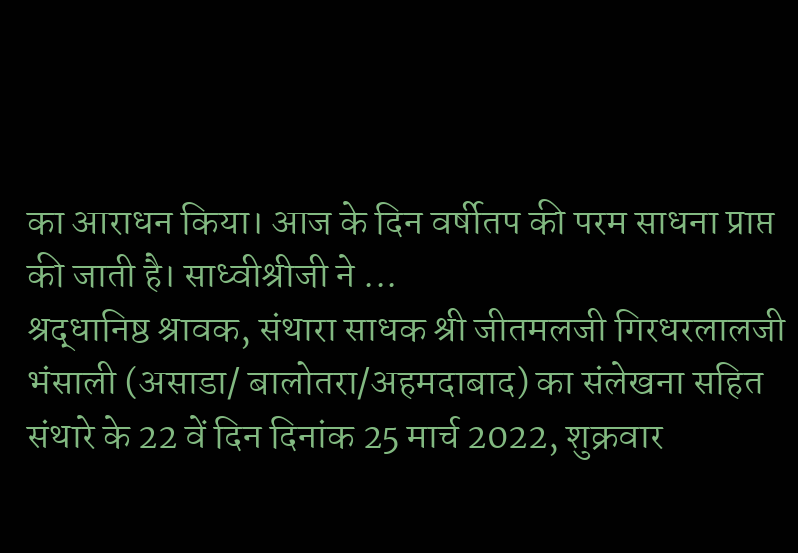का आराधन किया। आज के दिन वर्षीतप की परम साधना प्राप्त की जाती है। साध्वीश्रीजी ने ...
श्रद्धानिष्ठ श्रावक, संथारा साधक श्री जीतमलजी गिरधरलालजी भंसाली (असाडा/ बालोतरा/अहमदाबाद) का संलेखना सहित संथारे के 22 वें दिन दिनांक 25 मार्च 2022, शुक्रवार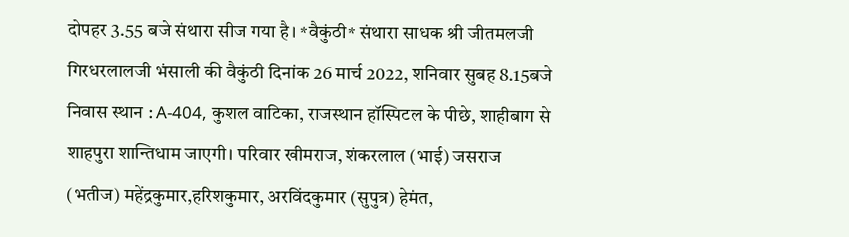दोपहर 3.55 बजे संथारा सीज गया है। *वैकुंठी* संथारा साधक श्री जीतमलजी गिरधरलालजी भंसाली की वैकुंठी दिनांक 26 मार्च 2022, शनिवार सुबह 8.15बजे निवास स्थान : A-404, कुशल वाटिका, राजस्थान हॉस्पिटल के पीछे, शाहीबाग से शाहपुरा शान्तिधाम जाएगी। परिवार खीमराज, शंकरलाल (भाई) जसराज (भतीज) महेंद्रकुमार,हरिशकुमार, अरविंदकुमार (सुपुत्र) हेमंत,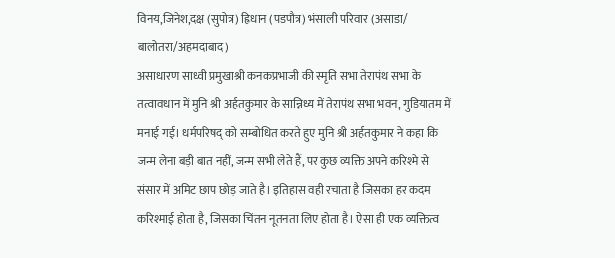विनय,जिनेश,दक्ष (सुपोत्र) ह्रिधान (पडपौत्र) भंसाली परिवार (असाडा/ बालोतरा/अहमदाबाद)
असाधारण साध्वी प्रमुखाश्री कनकप्रभाजी की स्मृति सभा तेरापंथ सभा के तत्वावधान में मुनि श्री अर्हतकुमार के सान्निध्य में तेरापंथ सभा भवन, गुडियातम में मनाई गई। धर्मपरिषद् को सम्बोधित करते हुए मुनि श्री अर्हतकुमार ने कहा कि जन्म लेना बड़ी बात नहीं, जन्म सभी लेते हैं, पर कुछ व्यक्ति अपने करिश्मे से संसार में अमिट छाप छोड़ जाते है। इतिहास वही रचाता है जिसका हर कदम करिश्माई होता है, जिसका चिंतन नूतनता लिए होता है। ऐसा ही एक व्यक्तित्व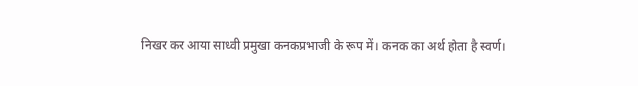निखर कर आया साध्वी प्रमुखा कनकप्रभाजी के रूप में। कनक का अर्थ होता है स्वर्ण।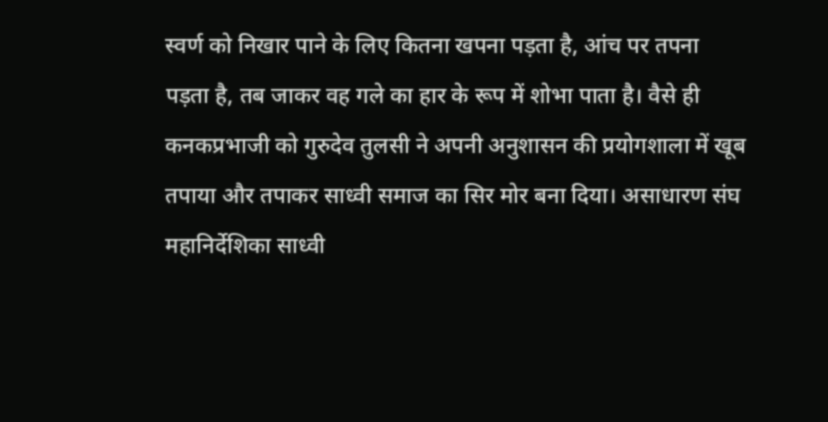स्वर्ण को निखार पाने के लिए कितना खपना पड़ता है, आंच पर तपना पड़ता है, तब जाकर वह गले का हार के रूप में शोभा पाता है। वैसे ही कनकप्रभाजी को गुरुदेव तुलसी ने अपनी अनुशासन की प्रयोगशाला में खूब तपाया और तपाकर साध्वी समाज का सिर मोर बना दिया। असाधारण संघ महानिर्देशिका साध्वी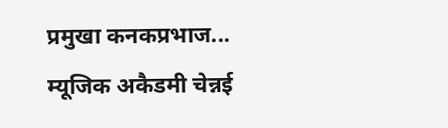प्रमुखा कनकप्रभाज...
म्यूजिक अकैडमी चेन्नई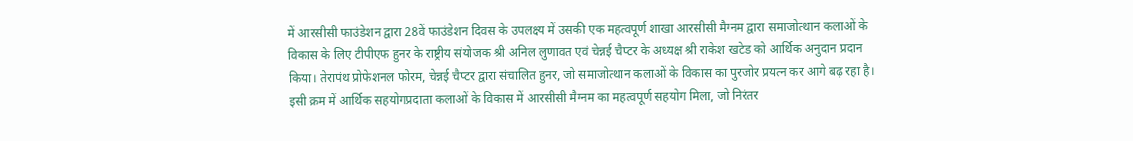में आरसीसी फाउंडेशन द्वारा 28वें फाउंडेशन दिवस के उपलक्ष्य में उसकी एक महत्वपूर्ण शाखा आरसीसी मैग्नम द्वारा समाजोत्थान कलाओं के विकास के लिए टीपीएफ हुनर के राष्ट्रीय संयोजक श्री अनिल लुणावत एवं चेन्नई चैप्टर के अध्यक्ष श्री राकेश खटेड को आर्थिक अनुदान प्रदान किया। तेरापंथ प्रोफेशनल फोरम, चेन्नई चैप्टर द्वारा संचालित हुनर, जो समाजोत्थान कलाओं के विकास का पुरजोर प्रयत्न कर आगे बढ़ रहा है। इसी क्रम में आर्थिक सहयोगप्रदाता कलाओं के विकास में आरसीसी मैग्नम का महत्वपूर्ण सहयोग मिला, जो निरंतर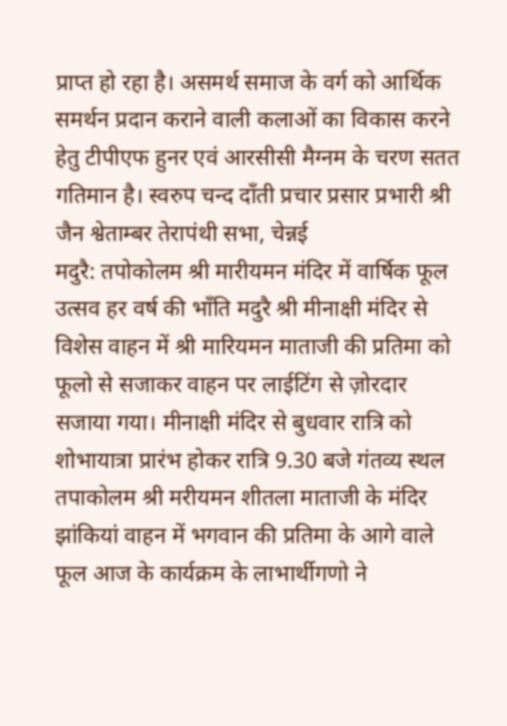प्राप्त हो रहा है। असमर्थ समाज के वर्ग को आर्थिक समर्थन प्रदान कराने वाली कलाओं का विकास करने हेतु टीपीएफ हुनर एवं आरसीसी मैग्नम के चरण सतत गतिमान है। स्वरुप चन्द दाँती प्रचार प्रसार प्रभारी श्री जैन श्वेताम्बर तेरापंथी सभा, चेन्नई
मदुरै: तपोकोलम श्री मारीयमन मंदिर में वार्षिक फूल उत्सव हर वर्ष की भाँति मदुरै श्री मीनाक्षी मंदिर से विशेस वाहन में श्री मारियमन माताजी की प्रतिमा को फूलो से सजाकर वाहन पर लाईटिंग से ज़ोरदार सजाया गया। मीनाक्षी मंदिर से बुधवार रात्रि को शोभायात्रा प्रारंभ होकर रात्रि 9.30 बजे गंतव्य स्थल तपाकोलम श्री मरीयमन शीतला माताजी के मंदिर झांकियां वाहन में भगवान की प्रतिमा के आगे वाले फूल आज के कार्यक्रम के लाभार्थीगणो ने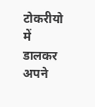टोकरीयो में डालकर अपने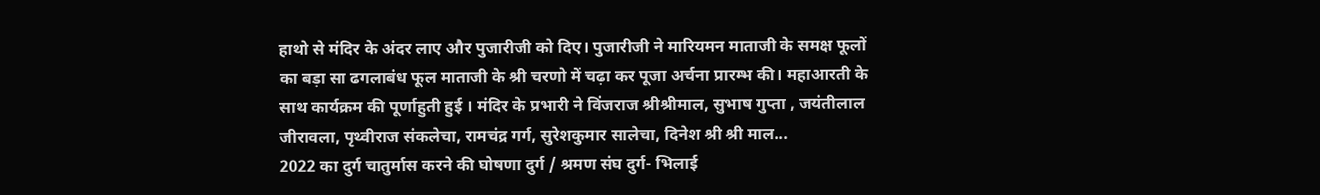हाथो से मंदिर के अंदर लाए और पुजारीजी को दिए। पुजारीजी ने मारियमन माताजी के समक्ष फूलों का बड़ा सा ढगलाबंध फूल माताजी के श्री चरणो में चढ़ा कर पूजा अर्चना प्रारम्भ की। महाआरती के साथ कार्यक्रम की पूर्णाहुती हुई । मंदिर के प्रभारी ने विंजराज श्रीश्रीमाल, सुभाष गुप्ता , जयंतीलाल जीरावला, पृथ्वीराज संकलेचा, रामचंद्र गर्ग, सुरेशकुमार सालेचा, दिनेश श्री श्री माल...
2022 का दुर्ग चातुर्मास करने की घोषणा दुर्ग / श्रमण संघ दुर्ग- भिलाई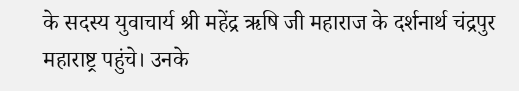के सदस्य युवाचार्य श्री महेंद्र ऋषि जी महाराज के दर्शनार्थ चंद्रपुर महाराष्ट्र पहुंचे। उनके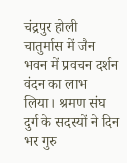चंद्रपुर होली चातुर्मास में जैन भवन में प्रवचन दर्शन वंदन का लाभ लिया। श्रमण संघ दुर्ग के सदस्यों ने दिन भर गुरु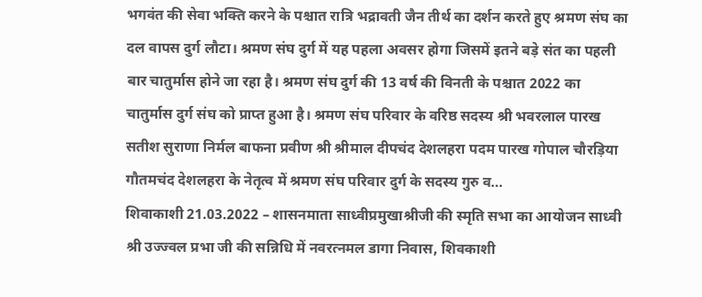भगवंत की सेवा भक्ति करने के पश्चात रात्रि भद्रावती जैन तीर्थ का दर्शन करते हुए श्रमण संघ का दल वापस दुर्ग लौटा। श्रमण संघ दुर्ग में यह पहला अवसर होगा जिसमें इतने बड़े संत का पहली बार चातुर्मास होने जा रहा है। श्रमण संघ दुर्ग की 13 वर्ष की विनती के पश्चात 2022 का चातुर्मास दुर्ग संघ को प्राप्त हुआ है। श्रमण संघ परिवार के वरिष्ठ सदस्य श्री भवरलाल पारख सतीश सुराणा निर्मल बाफना प्रवीण श्री श्रीमाल दीपचंद देशलहरा पदम पारख गोपाल चौरड़िया गौतमचंद देशलहरा के नेतृत्व में श्रमण संघ परिवार दुर्ग के सदस्य गुरु व...
शिवाकाशी 21.03.2022 – शासनमाता साध्वीप्रमुखाश्रीजी की स्मृति सभा का आयोजन साध्वी श्री उज्ज्वल प्रभा जी की सन्निधि में नवरत्नमल डागा निवास, शिवकाशी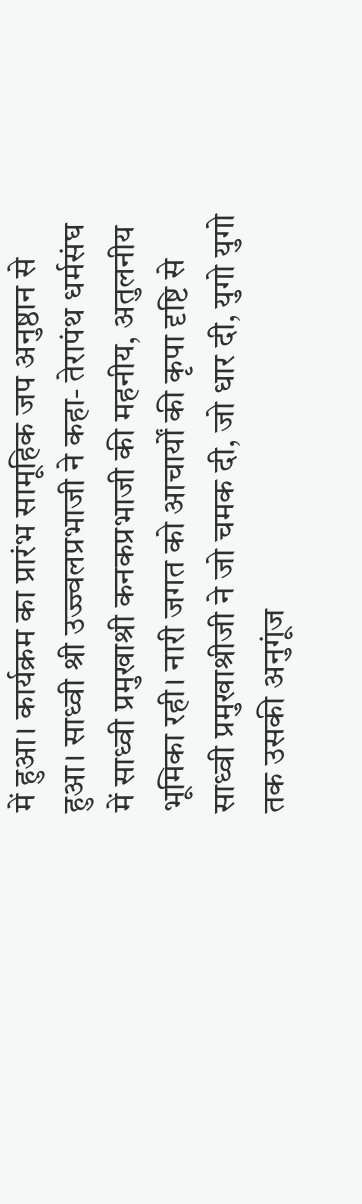में हुआ। कार्यक्रम का प्रारंभ सामूहिक जप अनुष्ठान से हुआ। साध्वी श्री उज्ज्वलप्रभाजी ने कहा- तेरापंथ धर्मसंघ में साध्वी प्रमुखाश्री कनकप्रभाजी की महनीय, अतुलनीय भूमिका रही। नारी जगत को आचार्यों की कृपा दृष्टि से साध्वी प्रमुखाश्रीजी ने जो चमक दी, जो धार दी, युगो युगो तक उसकी अनुगूंज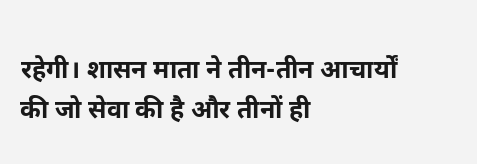रहेगी। शासन माता ने तीन-तीन आचार्यों की जो सेवा की है और तीनों ही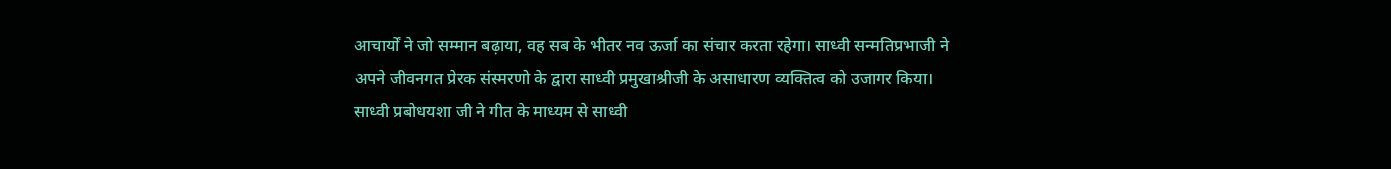आचार्यों ने जो सम्मान बढ़ाया, वह सब के भीतर नव ऊर्जा का संचार करता रहेगा। साध्वी सन्मतिप्रभाजी ने अपने जीवनगत प्रेरक संस्मरणो के द्वारा साध्वी प्रमुखाश्रीजी के असाधारण व्यक्तित्व को उजागर किया। साध्वी प्रबोधयशा जी ने गीत के माध्यम से साध्वी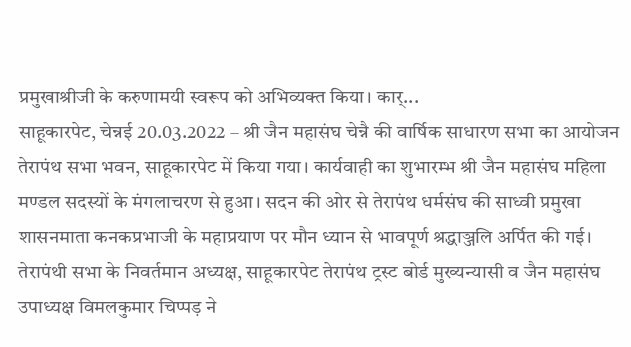प्रमुखाश्रीजी के करुणामयी स्वरूप को अभिव्यक्त किया। कार्...
साहूकारपेट, चेन्नई 20.03.2022 – श्री जैन महासंघ चेन्नै की वार्षिक साधारण सभा का आयोजन तेरापंथ सभा भवन, साहूकारपेट में किया गया। कार्यवाही का शुभारम्भ श्री जैन महासंघ महिला मण्डल सदस्यों के मंगलाचरण से हुआ। सदन की ओर से तेरापंथ धर्मसंघ की साध्वी प्रमुखा शासनमाता कनकप्रभाजी के महाप्रयाण पर मौन ध्यान से भावपूर्ण श्रद्धाञ्जलि अर्पित की गई। तेरापंथी सभा के निवर्तमान अध्यक्ष, साहूकारपेट तेरापंथ ट्रस्ट बोर्ड मुख्यन्यासी व जैन महासंघ उपाध्यक्ष विमलकुमार चिप्पड़ ने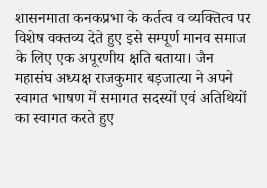शासनमाता कनकप्रभा के कर्तत्व व व्यक्तित्व पर विशेष वक्तव्य देते हुए इसे सम्पूर्ण मानव समाज के लिए एक अपूरणीय क्षति बताया। जैन महासंघ अध्यक्ष राजकुमार बड़जात्या ने अपने स्वागत भाषण में समागत सदस्यों एवं अतिथियों का स्वागत करते हुए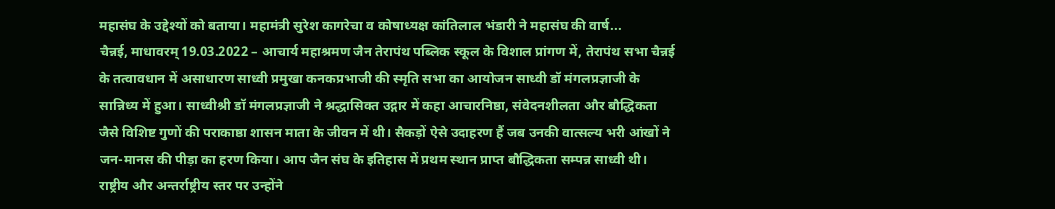महासंघ के उद्देश्यों को बताया। महामंत्री सुरेश कागरेचा व कोषाध्यक्ष कांतिलाल भंडारी ने महासंघ की वार्ष...
चैन्नई, माधावरम् 19.03.2022 – आचार्य महाश्रमण जैन तेरापंथ पब्लिक स्कूल के विशाल प्रांगण में, तेरापंथ सभा चैन्नई के तत्वावधान में असाधारण साध्वी प्रमुखा कनकप्रभाजी की स्मृति सभा का आयोजन साध्वी डॉ मंगलप्रज्ञाजी के सान्निध्य में हुआ। साध्वीश्री डॉ मंगलप्रज्ञाजी ने श्रद्धासिक्त उद्गार में कहा आचारनिष्ठा, संवेदनशीलता और बौद्धिकता जैसे विशिष्ट गुणों की पराकाष्ठा शासन माता के जीवन में थी। सैकड़ों ऐसे उदाहरण हैं जब उनकी वात्सल्य भरी आंखों ने जन-मानस की पीड़ा का हरण किया। आप जैन संघ के इतिहास में प्रथम स्थान प्राप्त बौद्धिकता सम्पन्न साध्वी थी। राष्ट्रीय और अन्तर्राष्ट्रीय स्तर पर उन्होंने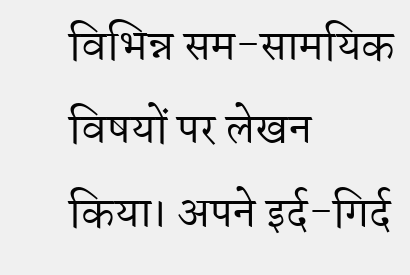विभिन्न सम-सामयिक विषयों पर लेखन किया। अपने इर्द-गिर्द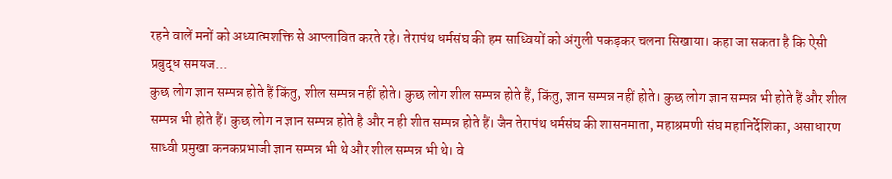रहने वालें मनों को अध्यात्मशक्ति से आप्लावित करते रहे। तेरापंथ धर्मसंघ की हम साध्वियों को अंगुली पकड़कर चलना सिखाया। कहा जा सकता है कि ऐसी प्रबुद्ध समयज...
कुछ लोग ज्ञान सम्पन्न होते हैं किंतु, शील सम्पन्न नहीं होते। कुछ लोग शील सम्पन्न होते हैं, किंतु, ज्ञान सम्पन्न नहीं होते। कुछ लोग ज्ञान सम्पन्न भी होते हैं और शील सम्पन्न भी होते हैं। कुछ लोग न ज्ञान सम्पन्न होते है और न ही शीत सम्पन्न होते हैं। जैन तेरापंथ धर्मसंघ की शासनमाता, महाश्रमणी संघ महानिर्देशिका, असाधारण साध्वी प्रमुखा कनकप्रभाजी ज्ञान सम्पन्न भी थे और शील सम्पन्न भी थे। वे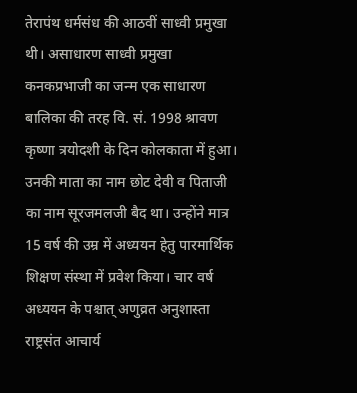तेरापंथ धर्मसंध की आठवीं साध्वी प्रमुखा थी। असाधारण साध्वी प्रमुखा कनकप्रभाजी का जन्म एक साधारण बालिका की तरह वि. सं. 1998 श्रावण कृष्णा त्रयोदशी के दिन कोलकाता में हुआ। उनकी माता का नाम छोट देवी व पिताजी का नाम सूरजमलजी बैद था। उन्होंने मात्र 15 वर्ष की उम्र में अध्ययन हेतु पारमार्थिक शिक्षण संस्था में प्रवेश किया। चार वर्ष अध्ययन के पश्चात् अणुव्रत अनुशास्ता राष्ट्रसंत आचार्य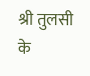श्री तुलसी के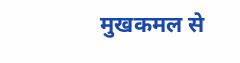मुखकमल से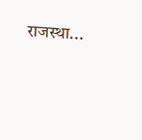राजस्था...